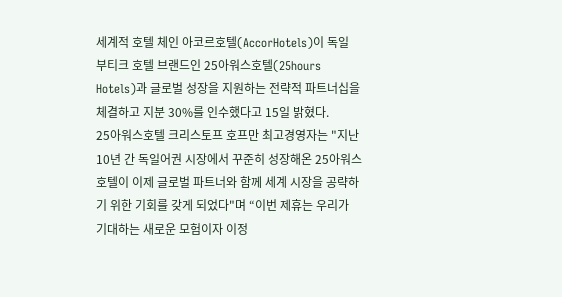세계적 호텔 체인 아코르호텔(AccorHotels)이 독일 부티크 호텔 브랜드인 25아워스호텔(25hours Hotels)과 글로벌 성장을 지원하는 전략적 파트너십을 체결하고 지분 30%를 인수했다고 15일 밝혔다.
25아워스호텔 크리스토프 호프만 최고경영자는 "지난 10년 간 독일어권 시장에서 꾸준히 성장해온 25아워스호텔이 이제 글로벌 파트너와 함께 세계 시장을 공략하기 위한 기회를 갖게 되었다"며 “이번 제휴는 우리가 기대하는 새로운 모험이자 이정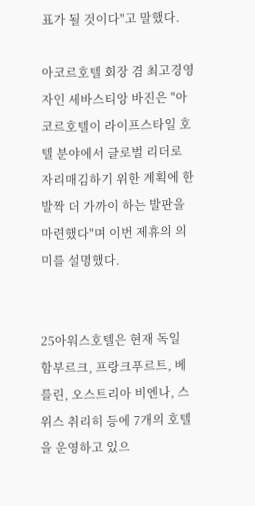표가 될 것이다"고 말했다.

아코르호텔 회장 겸 최고경영자인 세바스티앙 바진은 "아코르호텔이 라이프스타일 호텔 분야에서 글로벌 리더로 자리매김하기 위한 계획에 한 발짝 더 가까이 하는 발판을 마련했다"며 이번 제휴의 의미를 설명했다.


25아워스호텔은 현재 독일 함부르크, 프랑크푸르트, 베를린, 오스트리아 비엔나, 스위스 취리히 등에 7개의 호텔을 운영하고 있으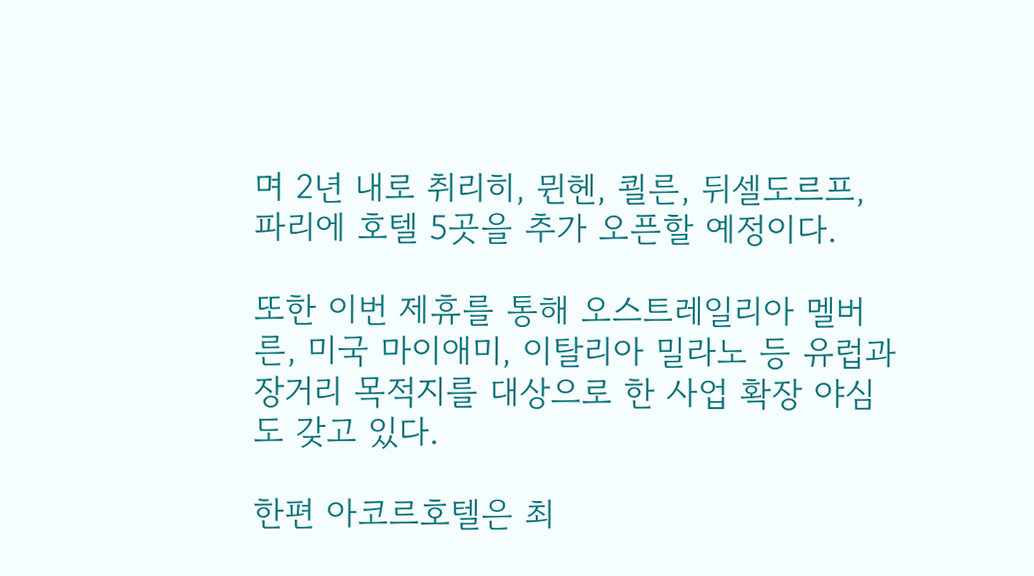며 2년 내로 취리히, 뮌헨, 쾰른, 뒤셀도르프, 파리에 호텔 5곳을 추가 오픈할 예정이다.

또한 이번 제휴를 통해 오스트레일리아 멜버른, 미국 마이애미, 이탈리아 밀라노 등 유럽과 장거리 목적지를 대상으로 한 사업 확장 야심도 갖고 있다.

한편 아코르호텔은 최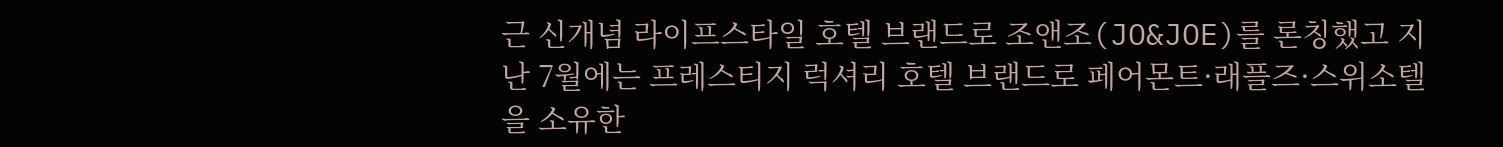근 신개념 라이프스타일 호텔 브랜드로 조앤조(JO&JOE)를 론칭했고 지난 7월에는 프레스티지 럭셔리 호텔 브랜드로 페어몬트·래플즈·스위소텔을 소유한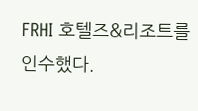FRHI 호텔즈&리조트를 인수했다.